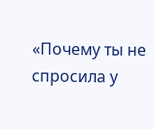«Почему ты не спросила у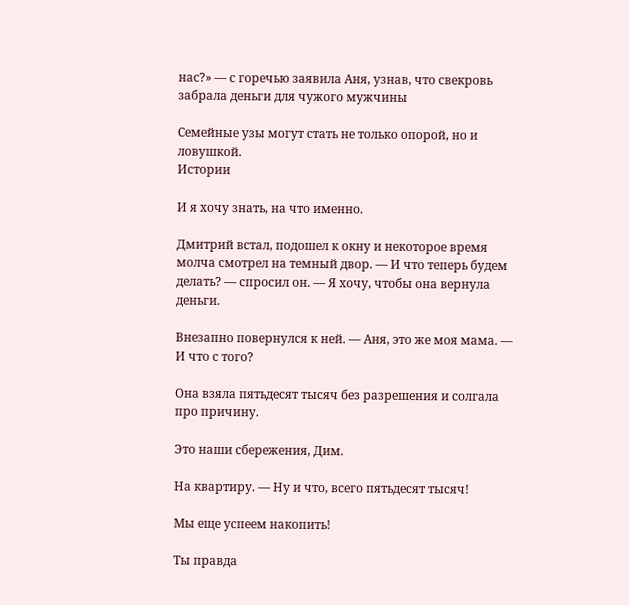нас?» — с горечью заявила Аня, узнав, что свекровь забрала деньги для чужого мужчины

Семейные узы могут стать не только опорой, но и ловушкой.
Истории

И я хочу знать, на что именно.

Дмитрий встал, подошел к окну и некоторое время молча смотрел на темный двор. — И что теперь будем делать? — спросил он. — Я хочу, чтобы она вернула деньги.

Внезапно повернулся к ней. — Аня, это же моя мама. — И что с того?

Она взяла пятьдесят тысяч без разрешения и солгала про причину.

Это наши сбережения, Дим.

На квартиру. — Ну и что, всего пятьдесят тысяч!

Мы еще успеем накопить!

Ты правда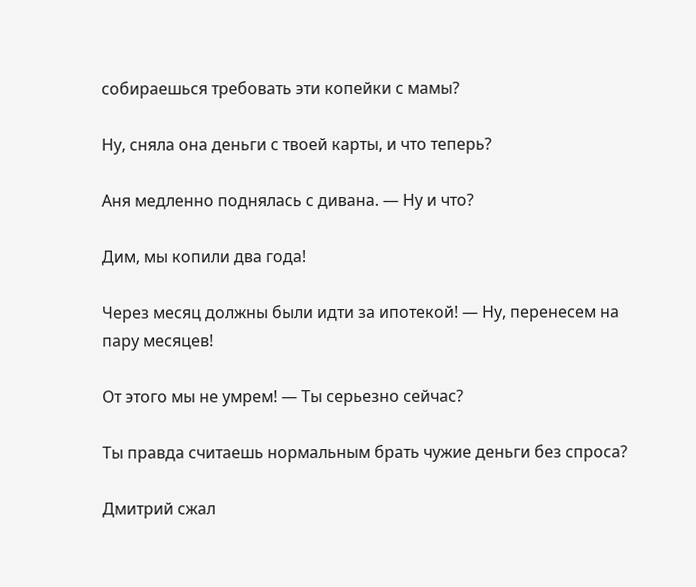собираешься требовать эти копейки с мамы?

Ну, сняла она деньги с твоей карты, и что теперь?

Аня медленно поднялась с дивана. — Ну и что?

Дим, мы копили два года!

Через месяц должны были идти за ипотекой! — Ну, перенесем на пару месяцев!

От этого мы не умрем! — Ты серьезно сейчас?

Ты правда считаешь нормальным брать чужие деньги без спроса?

Дмитрий сжал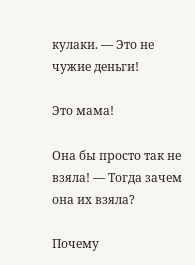кулаки. — Это не чужие деньги!

Это мама!

Она бы просто так не взяла! — Тогда зачем она их взяла?

Почему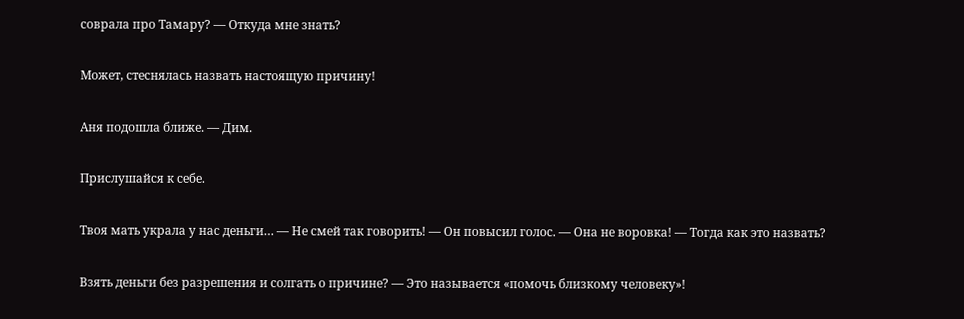соврала про Тамару? — Откуда мне знать?

Может, стеснялась назвать настоящую причину!

Аня подошла ближе. — Дим.

Прислушайся к себе.

Твоя мать украла у нас деньги… — Не смей так говорить! — Он повысил голос. — Она не воровка! — Тогда как это назвать?

Взять деньги без разрешения и солгать о причине? — Это называется «помочь близкому человеку»!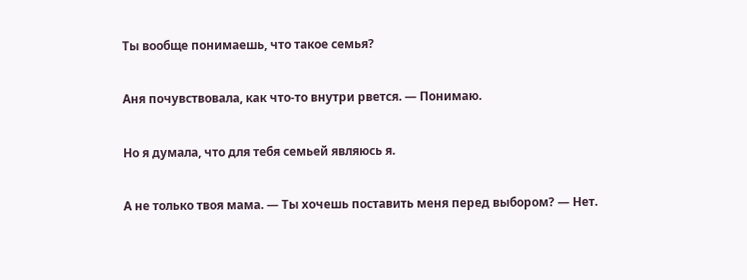Ты вообще понимаешь, что такое семья?

Аня почувствовала, как что-то внутри рвется. — Понимаю.

Но я думала, что для тебя семьей являюсь я.

А не только твоя мама. — Ты хочешь поставить меня перед выбором? — Нет.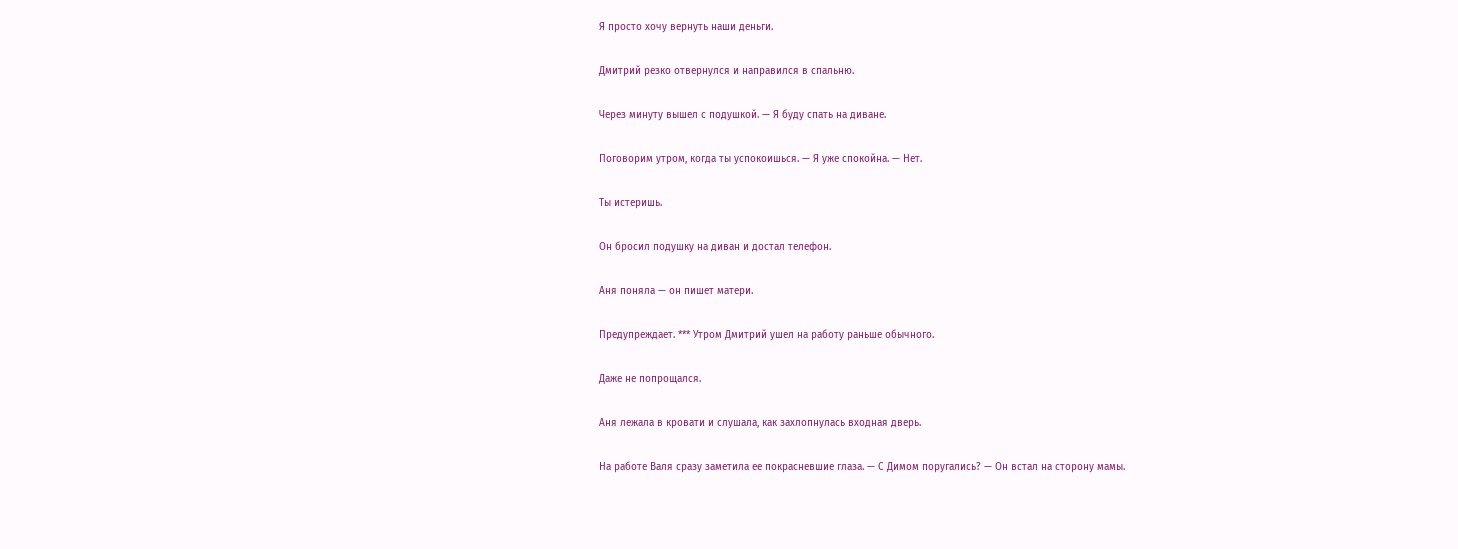Я просто хочу вернуть наши деньги.

Дмитрий резко отвернулся и направился в спальню.

Через минуту вышел с подушкой. — Я буду спать на диване.

Поговорим утром, когда ты успокоишься. — Я уже спокойна. — Нет.

Ты истеришь.

Он бросил подушку на диван и достал телефон.

Аня поняла — он пишет матери.

Предупреждает. *** Утром Дмитрий ушел на работу раньше обычного.

Даже не попрощался.

Аня лежала в кровати и слушала, как захлопнулась входная дверь.

На работе Валя сразу заметила ее покрасневшие глаза. — С Димом поругались? — Он встал на сторону мамы.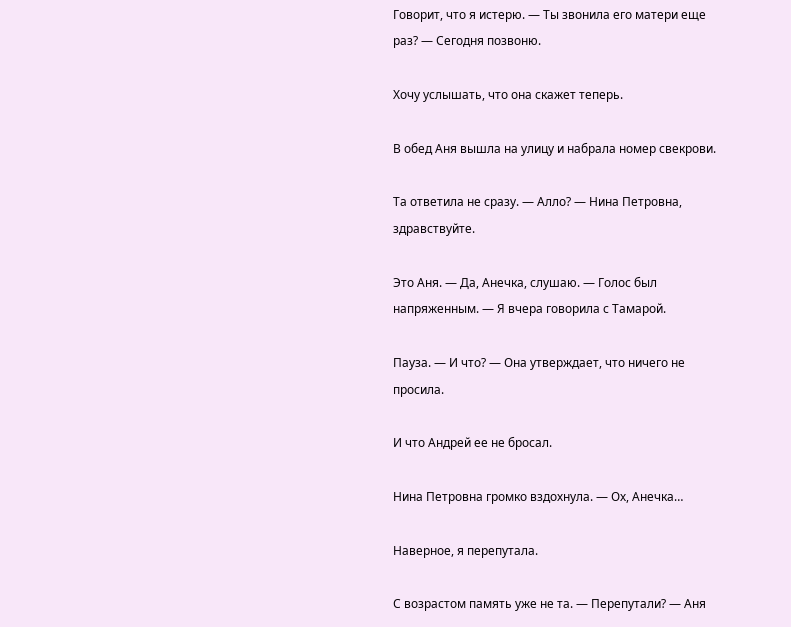Говорит, что я истерю. — Ты звонила его матери еще раз? — Сегодня позвоню.

Хочу услышать, что она скажет теперь.

В обед Аня вышла на улицу и набрала номер свекрови.

Та ответила не сразу. — Алло? — Нина Петровна, здравствуйте.

Это Аня. — Да, Анечка, слушаю. — Голос был напряженным. — Я вчера говорила с Тамарой.

Пауза. — И что? — Она утверждает, что ничего не просила.

И что Андрей ее не бросал.

Нина Петровна громко вздохнула. — Ох, Анечка…

Наверное, я перепутала.

С возрастом память уже не та. — Перепутали? — Аня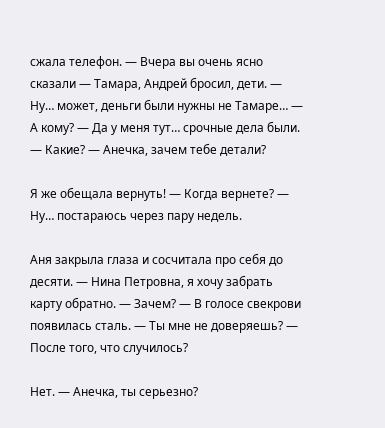сжала телефон. — Вчера вы очень ясно сказали — Тамара, Андрей бросил, дети. — Ну… может, деньги были нужны не Тамаре… — А кому? — Да у меня тут… срочные дела были. — Какие? — Анечка, зачем тебе детали?

Я же обещала вернуть! — Когда вернете? — Ну… постараюсь через пару недель.

Аня закрыла глаза и сосчитала про себя до десяти. — Нина Петровна, я хочу забрать карту обратно. — Зачем? — В голосе свекрови появилась сталь. — Ты мне не доверяешь? — После того, что случилось?

Нет. — Анечка, ты серьезно?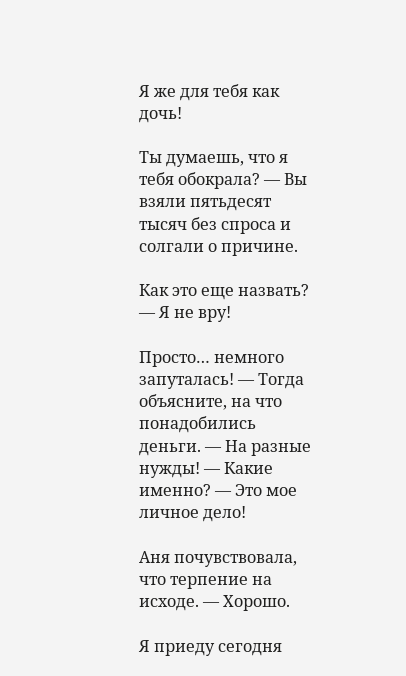Я же для тебя как дочь!

Ты думаешь, что я тебя обокрала? — Вы взяли пятьдесят тысяч без спроса и солгали о причине.

Как это еще назвать? — Я не вру!

Просто… немного запуталась! — Тогда объясните, на что понадобились деньги. — На разные нужды! — Какие именно? — Это мое личное дело!

Аня почувствовала, что терпение на исходе. — Хорошо.

Я приеду сегодня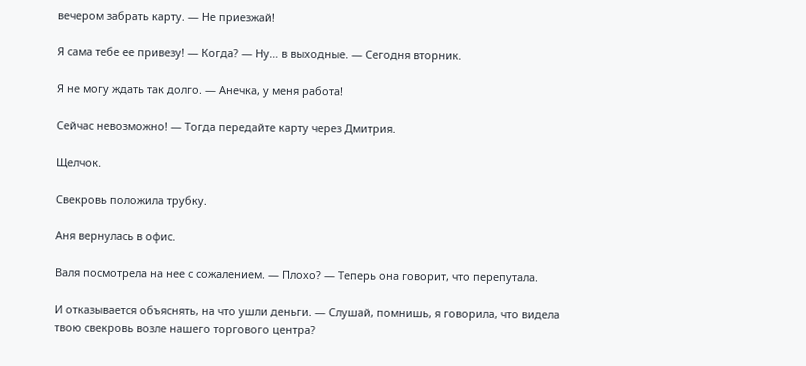вечером забрать карту. — Не приезжай!

Я сама тебе ее привезу! — Когда? — Ну… в выходные. — Сегодня вторник.

Я не могу ждать так долго. — Анечка, у меня работа!

Сейчас невозможно! — Тогда передайте карту через Дмитрия.

Щелчок.

Свекровь положила трубку.

Аня вернулась в офис.

Валя посмотрела на нее с сожалением. — Плохо? — Теперь она говорит, что перепутала.

И отказывается объяснять, на что ушли деньги. — Слушай, помнишь, я говорила, что видела твою свекровь возле нашего торгового центра?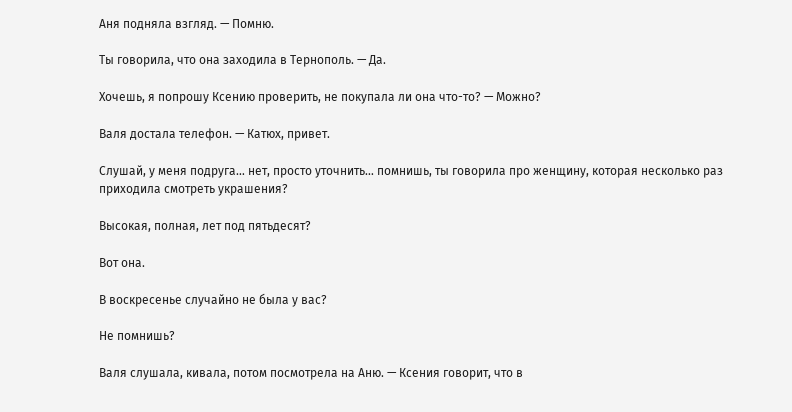Аня подняла взгляд. — Помню.

Ты говорила, что она заходила в Тернополь. — Да.

Хочешь, я попрошу Ксению проверить, не покупала ли она что-то? — Можно?

Валя достала телефон. — Катюх, привет.

Слушай, у меня подруга… нет, просто уточнить… помнишь, ты говорила про женщину, которая несколько раз приходила смотреть украшения?

Высокая, полная, лет под пятьдесят?

Вот она.

В воскресенье случайно не была у вас?

Не помнишь?

Валя слушала, кивала, потом посмотрела на Аню. — Ксения говорит, что в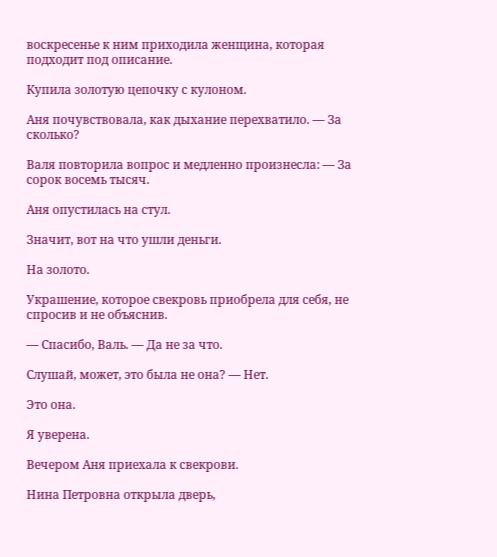воскресенье к ним приходила женщина, которая подходит под описание.

Купила золотую цепочку с кулоном.

Аня почувствовала, как дыхание перехватило. — За сколько?

Валя повторила вопрос и медленно произнесла: — За сорок восемь тысяч.

Аня опустилась на стул.

Значит, вот на что ушли деньги.

На золото.

Украшение, которое свекровь приобрела для себя, не спросив и не объяснив.

— Спасибо, Валь. — Да не за что.

Слушай, может, это была не она? — Нет.

Это она.

Я уверена.

Вечером Аня приехала к свекрови.

Нина Петровна открыла дверь,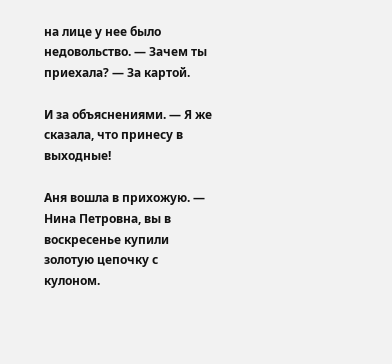на лице у нее было недовольство. — Зачем ты приехала? — За картой.

И за объяснениями. — Я же сказала, что принесу в выходные!

Аня вошла в прихожую. — Нина Петровна, вы в воскресенье купили золотую цепочку с кулоном.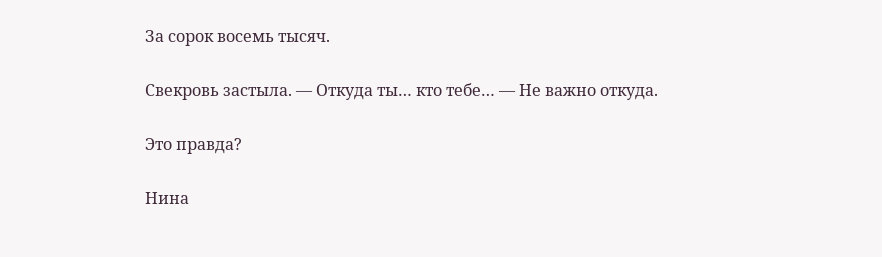За сорок восемь тысяч.

Свекровь застыла. — Откуда ты… кто тебе… — Не важно откуда.

Это правда?

Нина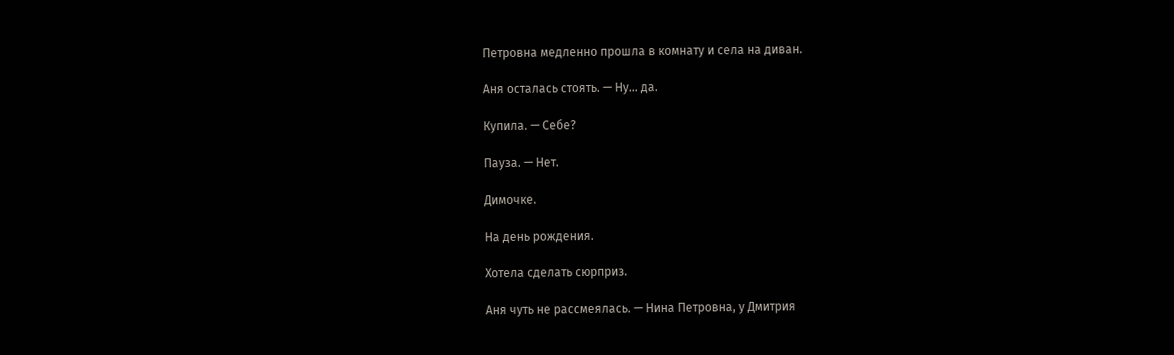Петровна медленно прошла в комнату и села на диван.

Аня осталась стоять. — Ну… да.

Купила. — Себе?

Пауза. — Нет.

Димочке.

На день рождения.

Хотела сделать сюрприз.

Аня чуть не рассмеялась. — Нина Петровна, у Дмитрия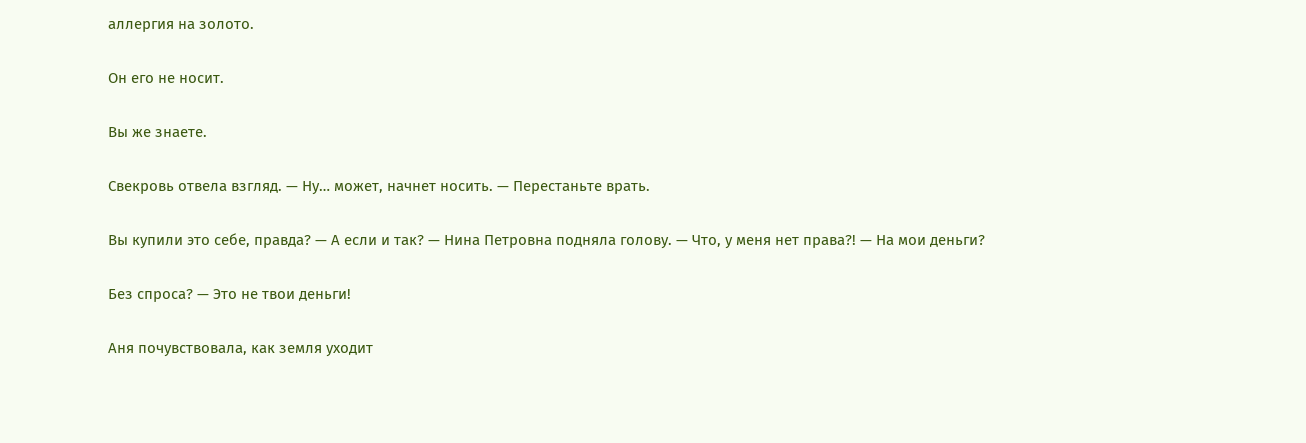аллергия на золото.

Он его не носит.

Вы же знаете.

Свекровь отвела взгляд. — Ну… может, начнет носить. — Перестаньте врать.

Вы купили это себе, правда? — А если и так? — Нина Петровна подняла голову. — Что, у меня нет права?! — На мои деньги?

Без спроса? — Это не твои деньги!

Аня почувствовала, как земля уходит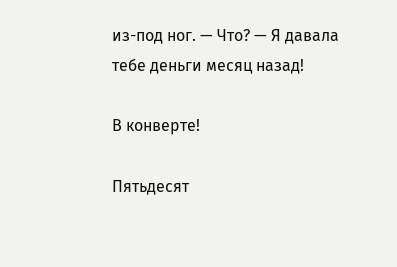из-под ног. — Что? — Я давала тебе деньги месяц назад!

В конверте!

Пятьдесят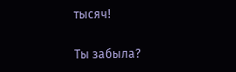тысяч!

Ты забыла?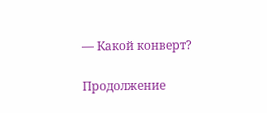— Какой конверт?

Продолжение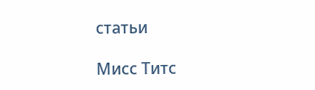статьи

Мисс Титс